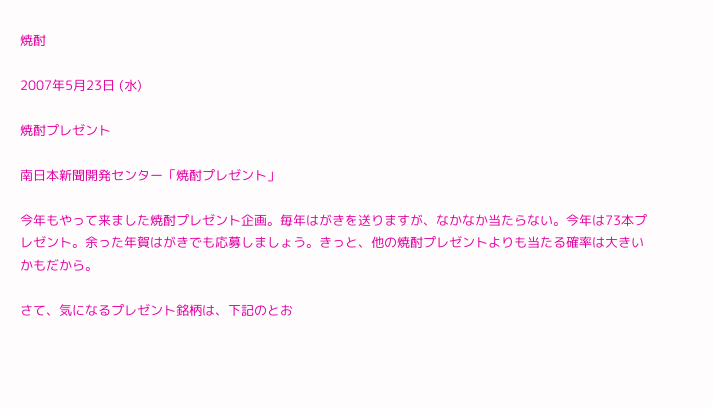焼酎

2007年5月23日 (水)

焼酎プレゼント

南日本新聞開発センター「焼酎プレゼント」

今年もやって来ました焼酎プレゼント企画。毎年はがきを送りますが、なかなか当たらない。今年は73本プレゼント。余った年賀はがきでも応募しましょう。きっと、他の焼酎プレゼントよりも当たる確率は大きいかもだから。

さて、気になるプレゼント銘柄は、下記のとお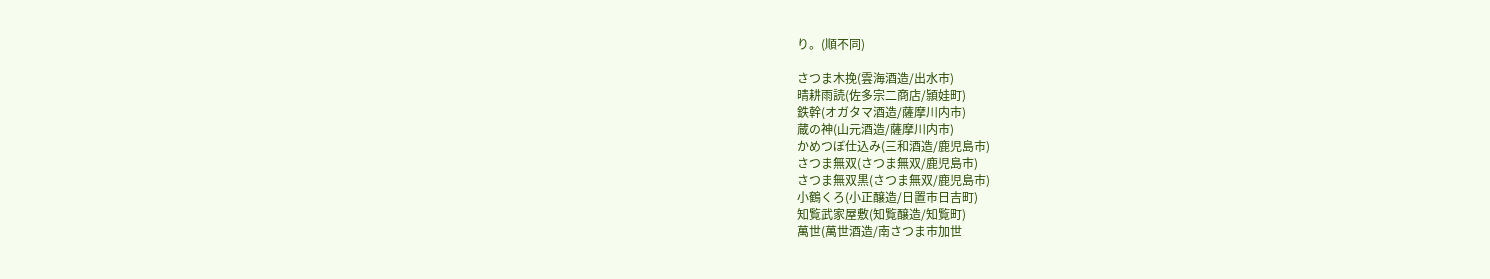り。(順不同)

さつま木挽(雲海酒造/出水市)
晴耕雨読(佐多宗二商店/頴娃町)
鉄幹(オガタマ酒造/薩摩川内市)
蔵の神(山元酒造/薩摩川内市)
かめつぼ仕込み(三和酒造/鹿児島市)
さつま無双(さつま無双/鹿児島市)
さつま無双黒(さつま無双/鹿児島市)
小鶴くろ(小正醸造/日置市日吉町)
知覧武家屋敷(知覧醸造/知覧町)
萬世(萬世酒造/南さつま市加世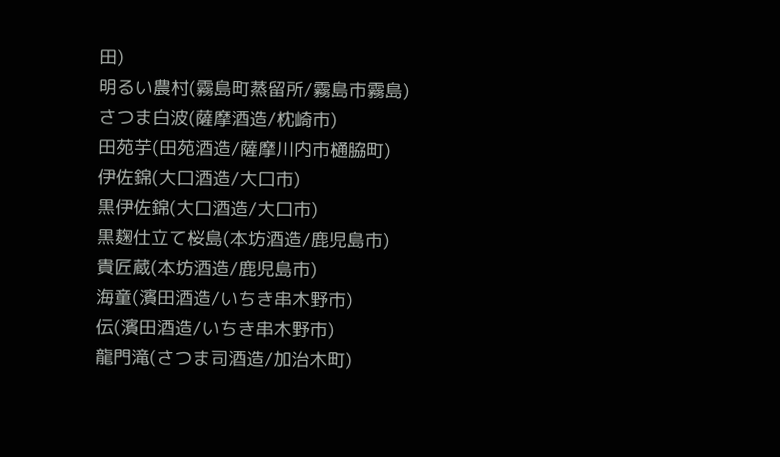田)
明るい農村(霧島町蒸留所/霧島市霧島)
さつま白波(薩摩酒造/枕崎市)
田苑芋(田苑酒造/薩摩川内市樋脇町)
伊佐錦(大口酒造/大口市)
黒伊佐錦(大口酒造/大口市)
黒麹仕立て桜島(本坊酒造/鹿児島市)
貴匠蔵(本坊酒造/鹿児島市)
海童(濱田酒造/いちき串木野市)
伝(濱田酒造/いちき串木野市)
龍門滝(さつま司酒造/加治木町)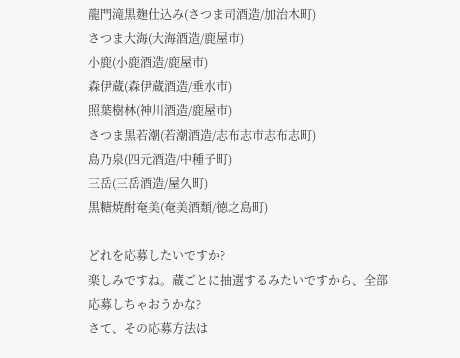龍門滝黒麹仕込み(さつま司酒造/加治木町)
さつま大海(大海酒造/鹿屋市)
小鹿(小鹿酒造/鹿屋市)
森伊蔵(森伊蔵酒造/垂水市)
照葉樹林(神川酒造/鹿屋市)
さつま黒若潮(若潮酒造/志布志市志布志町)
島乃泉(四元酒造/中種子町)
三岳(三岳酒造/屋久町)
黒糖焼酎奄美(奄美酒類/徳之島町)

どれを応募したいですか?
楽しみですね。蔵ごとに抽選するみたいですから、全部応募しちゃおうかな?
さて、その応募方法は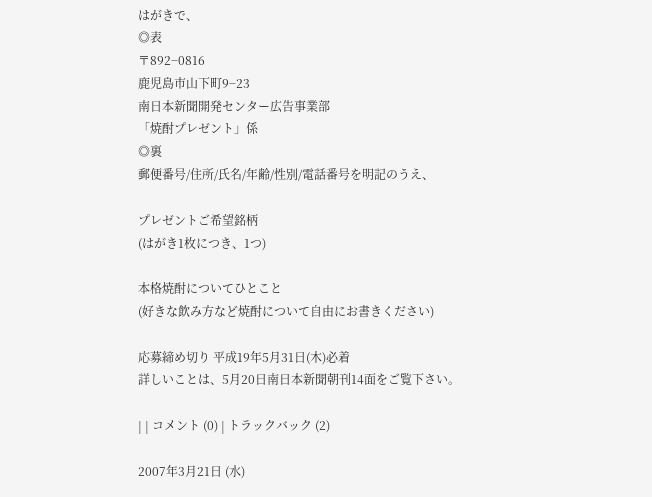はがきで、
◎表
〒892−0816
鹿児島市山下町9−23
南日本新聞開発センター広告事業部
「焼酎プレゼント」係
◎裏
郵便番号/住所/氏名/年齢/性別/電話番号を明記のうえ、

プレゼントご希望銘柄
(はがき1枚につき、1つ)

本格焼酎についてひとこと
(好きな飲み方など焼酎について自由にお書きください)

応募締め切り 平成19年5月31日(木)必着
詳しいことは、5月20日南日本新聞朝刊14面をご覧下さい。

| | コメント (0) | トラックバック (2)

2007年3月21日 (水)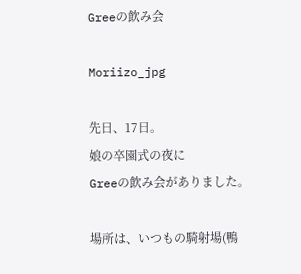Greeの飲み会

Moriizo_jpg

先日、17日。
娘の卒園式の夜に
Greeの飲み会がありました。

場所は、いつもの騎射場(鴨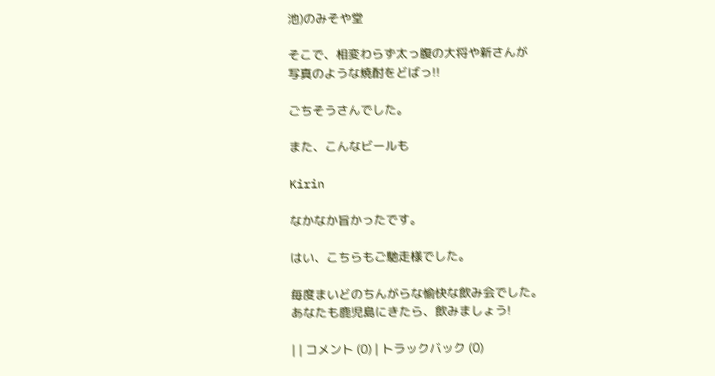池)のみそや堂

そこで、相変わらず太っ腹の大将や新さんが
写真のような焼酎をどばっ!!

ごちそうさんでした。

また、こんなビールも

Kirin

なかなか旨かったです。

はい、こちらもご馳走様でした。

毎度まいどのちんがらな愉快な飲み会でした。
あなたも鹿児島にきたら、飲みましょう!

| | コメント (0) | トラックバック (0)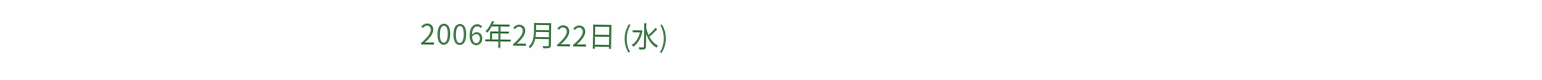2006年2月22日 (水)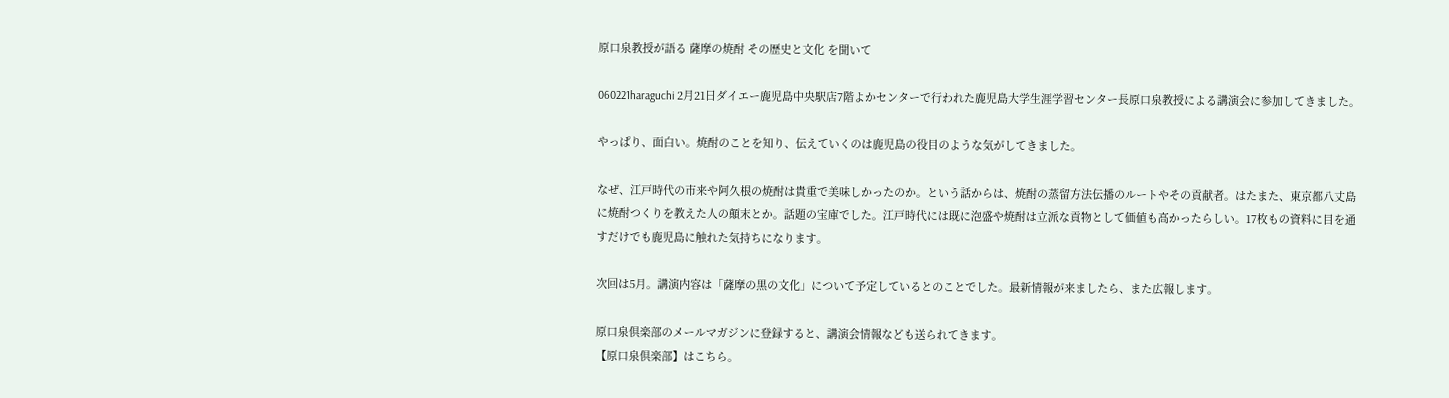原口泉教授が語る 薩摩の焼酎 その歴史と文化 を聞いて

060221haraguchi 2月21日ダイエー鹿児島中央駅店7階よかセンターで行われた鹿児島大学生涯学習センター長原口泉教授による講演会に参加してきました。

やっぱり、面白い。焼酎のことを知り、伝えていくのは鹿児島の役目のような気がしてきました。

なぜ、江戸時代の市来や阿久根の焼酎は貴重で美味しかったのか。という話からは、焼酎の蒸留方法伝播のルートやその貢献者。はたまた、東京都八丈島に焼酎つくりを教えた人の顛末とか。話題の宝庫でした。江戸時代には既に泡盛や焼酎は立派な貢物として価値も高かったらしい。17枚もの資料に目を通すだけでも鹿児島に触れた気持ちになります。

次回は5月。講演内容は「薩摩の黒の文化」について予定しているとのことでした。最新情報が来ましたら、また広報します。

原口泉倶楽部のメールマガジンに登録すると、講演会情報なども送られてきます。
【原口泉倶楽部】はこちら。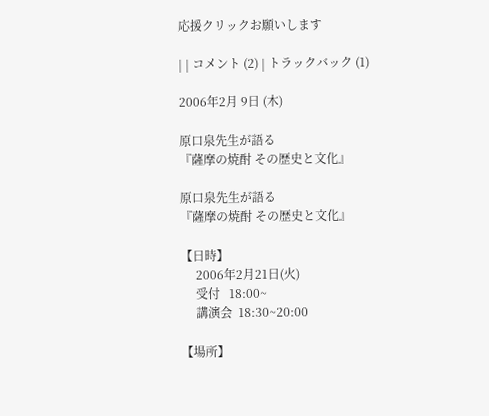応援クリックお願いします

| | コメント (2) | トラックバック (1)

2006年2月 9日 (木)

原口泉先生が語る
『薩摩の焼酎 その歴史と文化』

原口泉先生が語る
『薩摩の焼酎 その歴史と文化』

【日時】
     2006年2月21日(火)
     受付   18:00~
     講演会  18:30~20:00

【場所】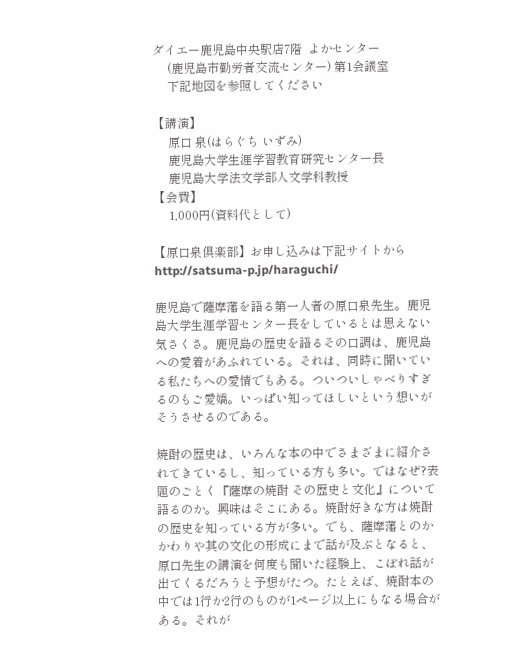ダイエー鹿児島中央駅店7階  よかセンター
     (鹿児島市勤労者交流センター) 第1会議室
     下記地図を参照してください

【講演】
     原口 泉(はらぐち いずみ)
     鹿児島大学生涯学習教育研究センター長
     鹿児島大学法文学部人文学科教授
【会費】
     1,000円(資料代として)

【原口泉倶楽部】お申し込みは下記サイトから
http://satsuma-p.jp/haraguchi/

鹿児島で薩摩藩を語る第一人者の原口泉先生。鹿児島大学生涯学習センター長をしているとは思えない気さくさ。鹿児島の歴史を語るその口調は、鹿児島への愛着があふれている。それは、同時に聞いている私たちへの愛情でもある。ついついしゃべりすぎるのもご愛嬌。いっぱい知ってほしいという想いがそうさせるのである。

焼酎の歴史は、いろんな本の中でさまざまに紹介されてきているし、知っている方も多い。ではなぜ?表題のごとく『薩摩の焼酎 その歴史と文化』について語るのか。興味はそこにある。焼酎好きな方は焼酎の歴史を知っている方が多い。でも、薩摩藩とのかかわりや其の文化の形成にまで話が及ぶとなると、原口先生の講演を何度も聞いた経験上、こぼれ話が出てくるだろうと予想がたつ。たとえば、焼酎本の中では1行か2行のものが1ページ以上にもなる場合がある。それが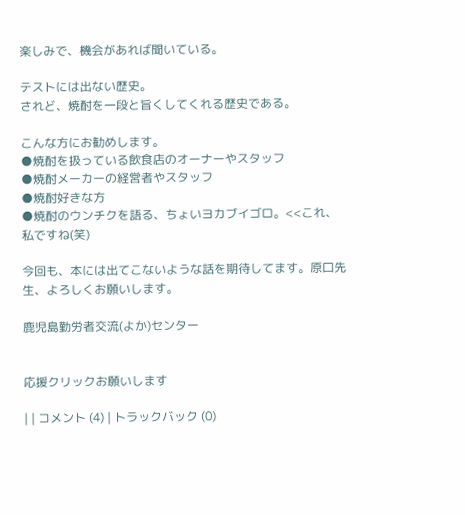楽しみで、機会があれば聞いている。

テストには出ない歴史。
されど、焼酎を一段と旨くしてくれる歴史である。

こんな方にお勧めします。
●焼酎を扱っている飲食店のオーナーやスタッフ
●焼酎メーカーの経営者やスタッフ
●焼酎好きな方
●焼酎のウンチクを語る、ちょいヨカブイゴロ。<<これ、私ですね(笑)

今回も、本には出てこないような話を期待してます。原口先生、よろしくお願いします。

鹿児島勤労者交流(よか)センター


応援クリックお願いします

| | コメント (4) | トラックバック (0)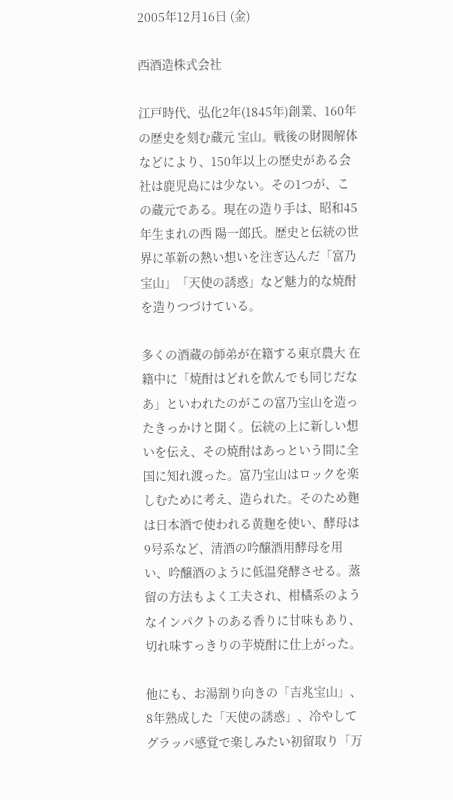2005年12月16日 (金)

西酒造株式会社

江戸時代、弘化2年(1845年)創業、160年の歴史を刻む蔵元 宝山。戦後の財閥解体などにより、150年以上の歴史がある会社は鹿児島には少ない。その1つが、この蔵元である。現在の造り手は、昭和45年生まれの西 陽一郎氏。歴史と伝統の世界に革新の熱い想いを注ぎ込んだ「富乃宝山」「天使の誘惑」など魅力的な焼酎を造りつづけている。

多くの酒蔵の師弟が在籍する東京農大 在籍中に「焼酎はどれを飲んでも同じだなあ」といわれたのがこの富乃宝山を造ったきっかけと聞く。伝統の上に新しい想いを伝え、その焼酎はあっという間に全国に知れ渡った。富乃宝山はロックを楽しむために考え、造られた。そのため麹は日本酒で使われる黄麹を使い、酵母は9号系など、清酒の吟醸酒用酵母を用い、吟醸酒のように低温発酵させる。蒸留の方法もよく工夫され、柑橘系のようなインパクトのある香りに甘味もあり、切れ味すっきりの芋焼酎に仕上がった。

他にも、お湯割り向きの「吉兆宝山」、8年熟成した「天使の誘惑」、冷やしてグラッパ感覚で楽しみたい初留取り「万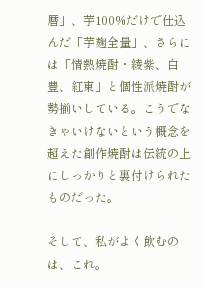暦」、芋100%だけで仕込んだ「芋麹全量」、さらには「情熱焼酎・綾紫、白豊、紅東」と個性派焼酎が勢揃いしている。こうでなきゃいけないという概念を超えた創作焼酎は伝統の上にしっかりと裏付けられたものだった。

そして、私がよく飲むのは、これ。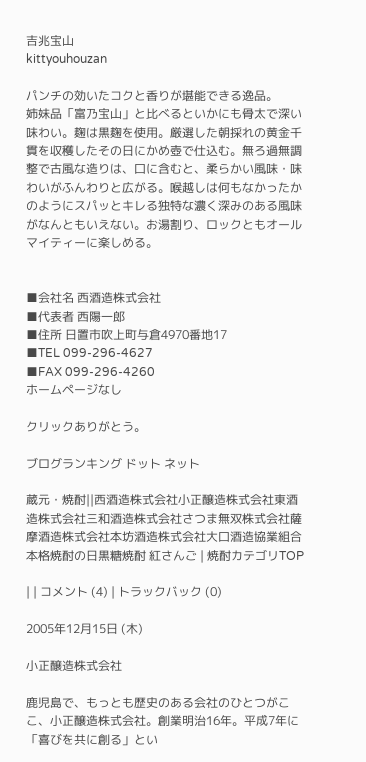吉兆宝山
kittyouhouzan

パンチの効いたコクと香りが堪能できる逸品。
姉妹品「富乃宝山」と比べるといかにも骨太で深い味わい。麹は黒麹を使用。厳選した朝採れの黄金千貫を収穫したその日にかめ壺で仕込む。無ろ過無調整で古風な造りは、口に含むと、柔らかい風味・味わいがふんわりと広がる。喉越しは何もなかったかのようにスパッとキレる独特な濃く深みのある風味がなんともいえない。お湯割り、ロックともオールマイティーに楽しめる。


■会社名 西酒造株式会社
■代表者 西陽一郎
■住所 日置市吹上町与倉4970番地17
■TEL 099-296-4627
■FAX 099-296-4260
ホームページなし

クリックありがとう。

ブログランキング ドット ネット

蔵元・焼酎||西酒造株式会社小正醸造株式会社東酒造株式会社三和酒造株式会社さつま無双株式会社薩摩酒造株式会社本坊酒造株式会社大口酒造協業組合本格焼酎の日黒糖焼酎 紅さんご | 焼酎カテゴリTOP

| | コメント (4) | トラックバック (0)

2005年12月15日 (木)

小正醸造株式会社

鹿児島で、もっとも歴史のある会社のひとつがここ、小正醸造株式会社。創業明治16年。平成7年に「喜びを共に創る」とい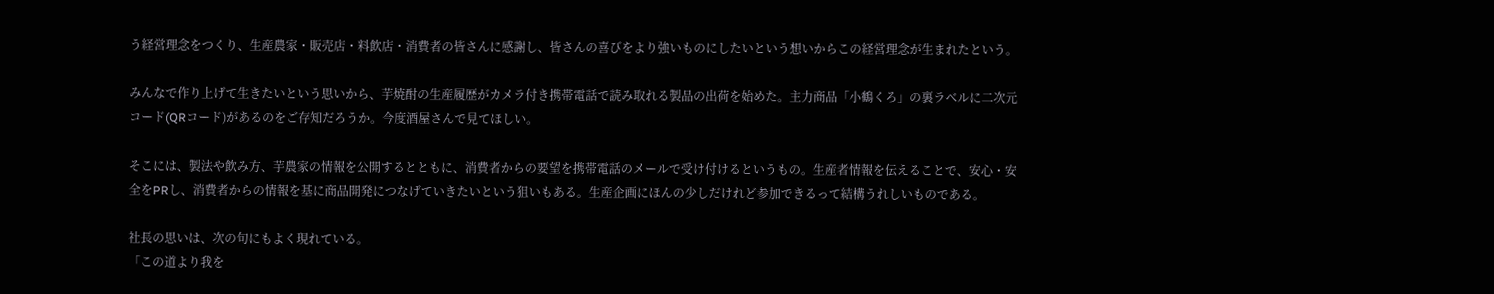う経営理念をつくり、生産農家・販売店・料飲店・消費者の皆さんに感謝し、皆さんの喜びをより強いものにしたいという想いからこの経営理念が生まれたという。

みんなで作り上げて生きたいという思いから、芋焼酎の生産履歴がカメラ付き携帯電話で読み取れる製品の出荷を始めた。主力商品「小鶴くろ」の裏ラベルに二次元コード(QRコード)があるのをご存知だろうか。今度酒屋さんで見てほしい。

そこには、製法や飲み方、芋農家の情報を公開するとともに、消費者からの要望を携帯電話のメールで受け付けるというもの。生産者情報を伝えることで、安心・安全をPRし、消費者からの情報を基に商品開発につなげていきたいという狙いもある。生産企画にほんの少しだけれど参加できるって結構うれしいものである。

社長の思いは、次の句にもよく現れている。
「この道より我を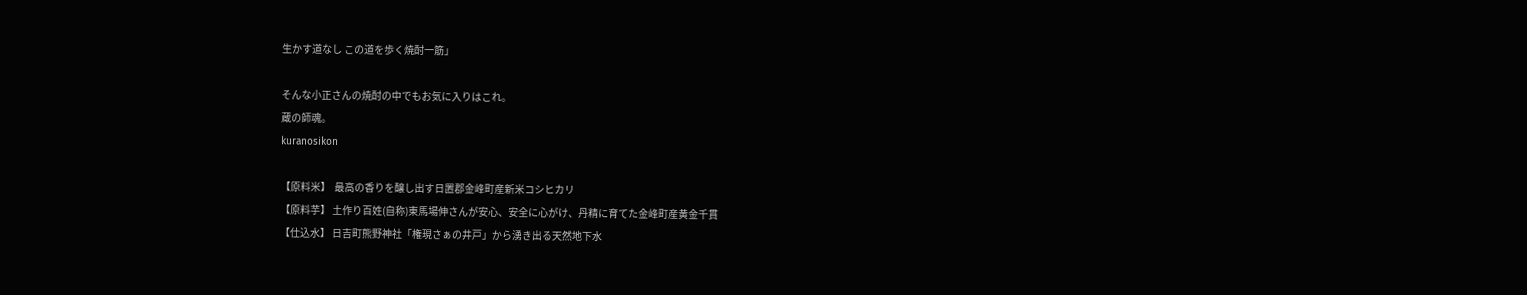生かす道なし この道を歩く焼酎一筋」

そんな小正さんの焼酎の中でもお気に入りはこれ。
蔵の師魂。
kuranosikon

【原料米】  最高の香りを醸し出す日置郡金峰町産新米コシヒカリ
【原料芋】 土作り百姓(自称)東馬場伸さんが安心、安全に心がけ、丹精に育てた金峰町産黄金千貫
【仕込水】 日吉町熊野神社「権現さぁの井戸」から湧き出る天然地下水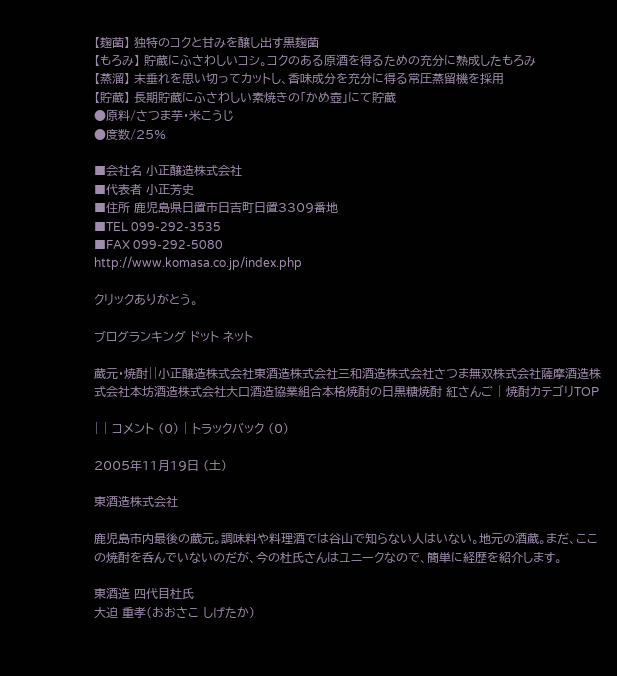【麹菌】 独特のコクと甘みを醸し出す黒麹菌
【もろみ】 貯蔵にふさわしいコシ。コクのある原酒を得るための充分に熟成したもろみ
【蒸溜】 末垂れを思い切ってカットし、香味成分を充分に得る常圧蒸留機を採用
【貯蔵】 長期貯蔵にふさわしい素焼きの「かめ壺」にて貯蔵
●原料/さつま芋・米こうじ
●度数/25%

■会社名 小正醸造株式会社
■代表者 小正芳史
■住所 鹿児島県日置市日吉町日置3309番地
■TEL 099-292-3535
■FAX 099-292-5080
http://www.komasa.co.jp/index.php

クリックありがとう。

ブログランキング ドット ネット

蔵元・焼酎||小正醸造株式会社東酒造株式会社三和酒造株式会社さつま無双株式会社薩摩酒造株式会社本坊酒造株式会社大口酒造協業組合本格焼酎の日黒糖焼酎 紅さんご | 焼酎カテゴリTOP

| | コメント (0) | トラックバック (0)

2005年11月19日 (土)

東酒造株式会社

鹿児島市内最後の蔵元。調味料や料理酒では谷山で知らない人はいない。地元の酒蔵。まだ、ここの焼酎を呑んでいないのだが、今の杜氏さんはユニークなので、簡単に経歴を紹介します。

東酒造 四代目杜氏
大迫 重孝(おおさこ しげたか)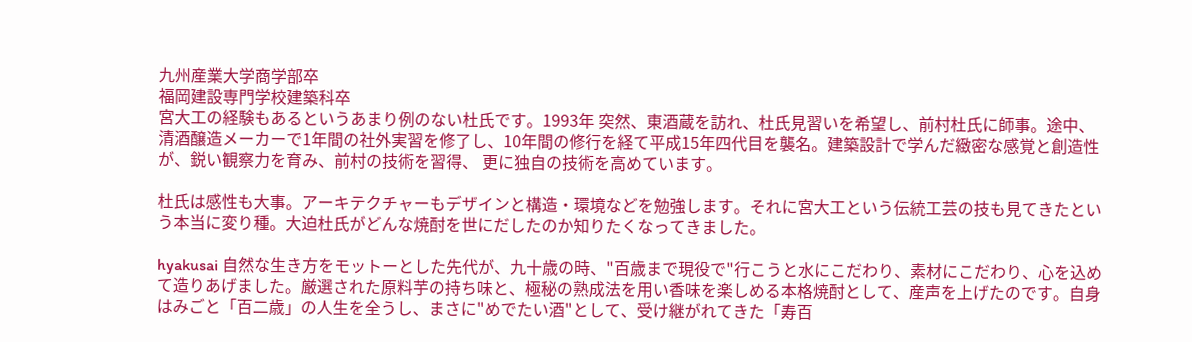九州産業大学商学部卒
福岡建設専門学校建築科卒
宮大工の経験もあるというあまり例のない杜氏です。1993年 突然、東酒蔵を訪れ、杜氏見習いを希望し、前村杜氏に師事。途中、清酒醸造メーカーで1年間の社外実習を修了し、10年間の修行を経て平成15年四代目を襲名。建築設計で学んだ緻密な感覚と創造性が、鋭い観察力を育み、前村の技術を習得、 更に独自の技術を高めています。

杜氏は感性も大事。アーキテクチャーもデザインと構造・環境などを勉強します。それに宮大工という伝統工芸の技も見てきたという本当に変り種。大迫杜氏がどんな焼酎を世にだしたのか知りたくなってきました。

hyakusai 自然な生き方をモットーとした先代が、九十歳の時、"百歳まで現役で"行こうと水にこだわり、素材にこだわり、心を込めて造りあげました。厳選された原料芋の持ち味と、極秘の熟成法を用い香味を楽しめる本格焼酎として、産声を上げたのです。自身はみごと「百二歳」の人生を全うし、まさに"めでたい酒"として、受け継がれてきた「寿百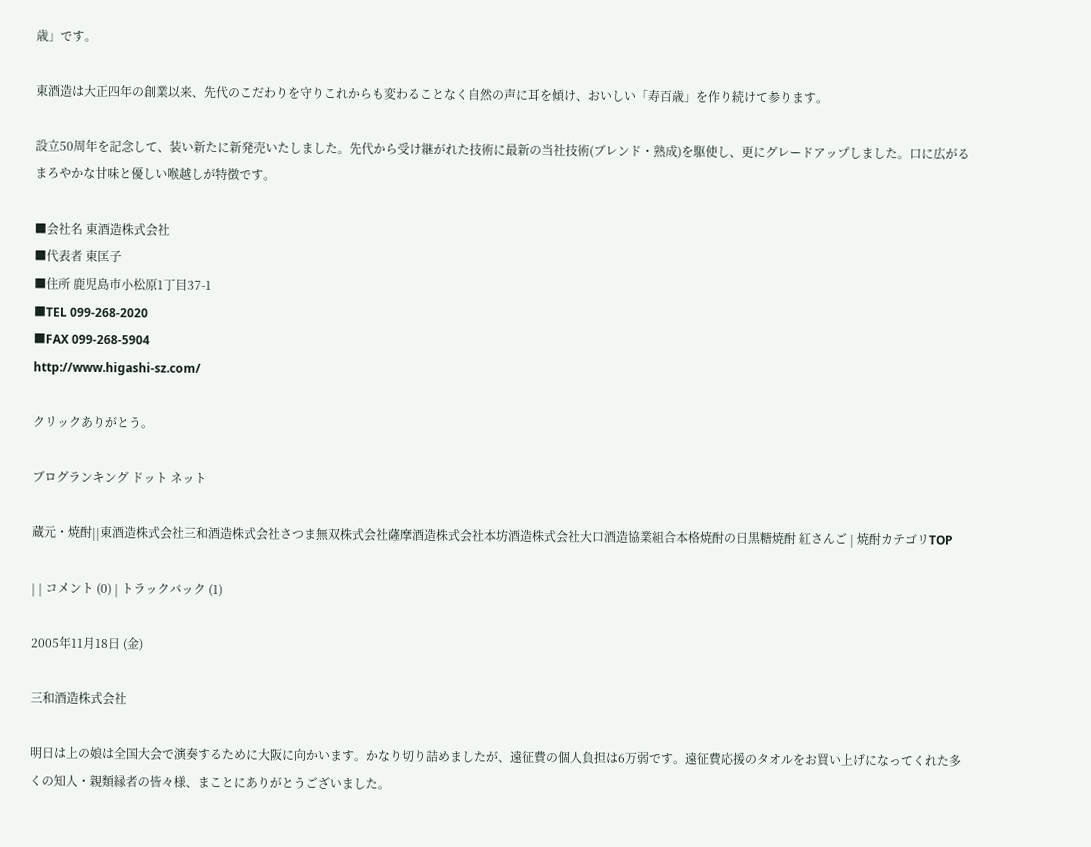歳」です。

東酒造は大正四年の創業以来、先代のこだわりを守りこれからも変わることなく自然の声に耳を傾け、おいしい「寿百歳」を作り続けて参ります。

設立50周年を記念して、装い新たに新発売いたしました。先代から受け継がれた技術に最新の当社技術(ブレンド・熟成)を駆使し、更にグレードアップしました。口に広がるまろやかな甘味と優しい喉越しが特徴です。

■会社名 東酒造株式会社
■代表者 東匡子
■住所 鹿児島市小松原1丁目37-1
■TEL 099-268-2020
■FAX 099-268-5904
http://www.higashi-sz.com/

クリックありがとう。

ブログランキング ドット ネット

蔵元・焼酎||東酒造株式会社三和酒造株式会社さつま無双株式会社薩摩酒造株式会社本坊酒造株式会社大口酒造協業組合本格焼酎の日黒糖焼酎 紅さんご | 焼酎カテゴリTOP

| | コメント (0) | トラックバック (1)

2005年11月18日 (金)

三和酒造株式会社

明日は上の娘は全国大会で演奏するために大阪に向かいます。かなり切り詰めましたが、遠征費の個人負担は6万弱です。遠征費応援のタオルをお買い上げになってくれた多くの知人・親類縁者の皆々様、まことにありがとうございました。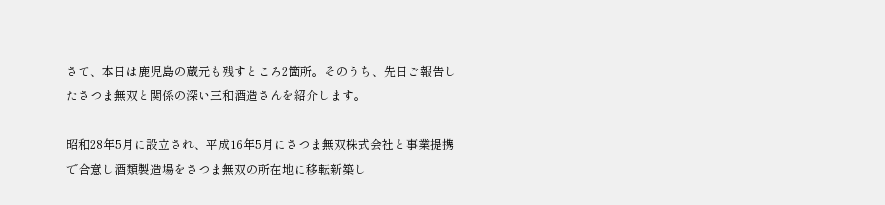さて、本日は鹿児島の蔵元も残すところ2箇所。そのうち、先日ご報告したさつま無双と関係の深い三和酒造さんを紹介します。

昭和28年5月に設立され、平成16年5月にさつま無双株式会社と事業提携で合意し酒類製造場をさつま無双の所在地に移転新築し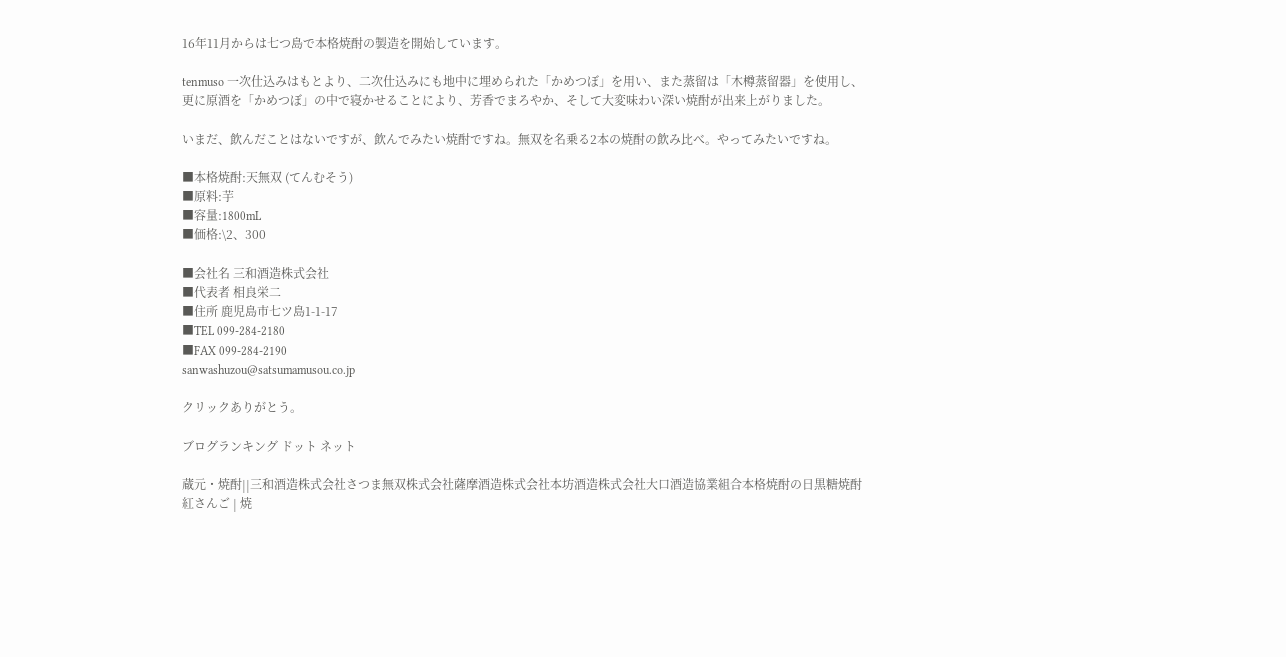16年11月からは七つ島で本格焼酎の製造を開始しています。

tenmuso 一次仕込みはもとより、二次仕込みにも地中に埋められた「かめつぼ」を用い、また蒸留は「木樽蒸留器」を使用し、更に原酒を「かめつぼ」の中で寝かせることにより、芳香でまろやか、そして大変味わい深い焼酎が出来上がりました。

いまだ、飲んだことはないですが、飲んでみたい焼酎ですね。無双を名乗る2本の焼酎の飲み比べ。やってみたいですね。

■本格焼酎:天無双 (てんむそう)
■原料:芋
■容量:1800mL
■価格:\2、300

■会社名 三和酒造株式会社
■代表者 相良栄二
■住所 鹿児島市七ツ島1-1-17
■TEL 099-284-2180
■FAX 099-284-2190
sanwashuzou@satsumamusou.co.jp

クリックありがとう。

ブログランキング ドット ネット

蔵元・焼酎||三和酒造株式会社さつま無双株式会社薩摩酒造株式会社本坊酒造株式会社大口酒造協業組合本格焼酎の日黒糖焼酎 紅さんご | 焼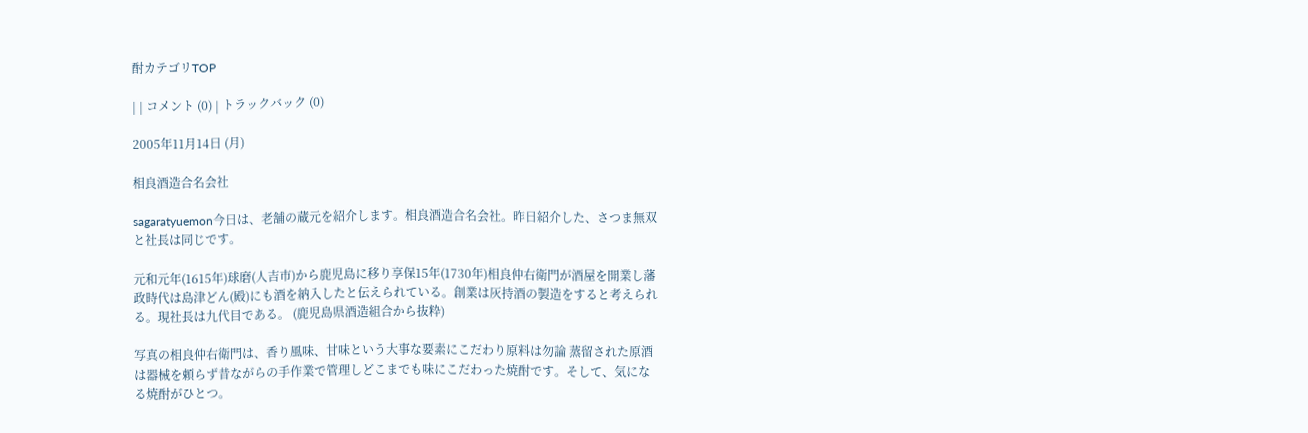酎カテゴリTOP

| | コメント (0) | トラックバック (0)

2005年11月14日 (月)

相良酒造合名会社

sagaratyuemon今日は、老舗の蔵元を紹介します。相良酒造合名会社。昨日紹介した、さつま無双と社長は同じです。

元和元年(1615年)球磨(人吉市)から鹿児島に移り享保15年(1730年)相良仲右衛門が酒屋を開業し藩政時代は島津どん(殿)にも酒を納入したと伝えられている。創業は灰持酒の製造をすると考えられる。現社長は九代目である。 (鹿児島県酒造組合から抜粋)

写真の相良仲右衛門は、香り風味、甘味という大事な要素にこだわり原料は勿論 蒸留された原酒は器械を頼らず昔ながらの手作業で管理しどこまでも味にこだわった焼酎です。そして、気になる焼酎がひとつ。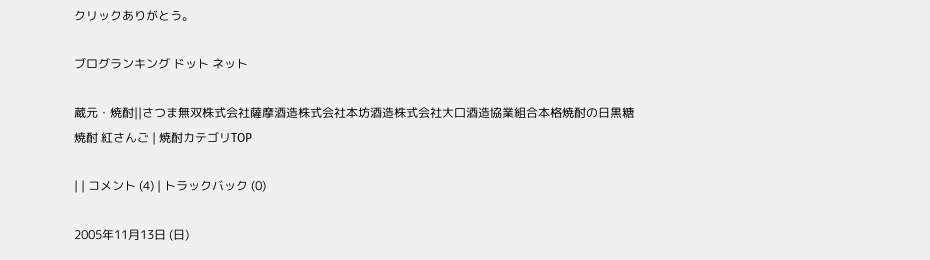クリックありがとう。

ブログランキング ドット ネット

蔵元・焼酎||さつま無双株式会社薩摩酒造株式会社本坊酒造株式会社大口酒造協業組合本格焼酎の日黒糖焼酎 紅さんご | 焼酎カテゴリTOP

| | コメント (4) | トラックバック (0)

2005年11月13日 (日)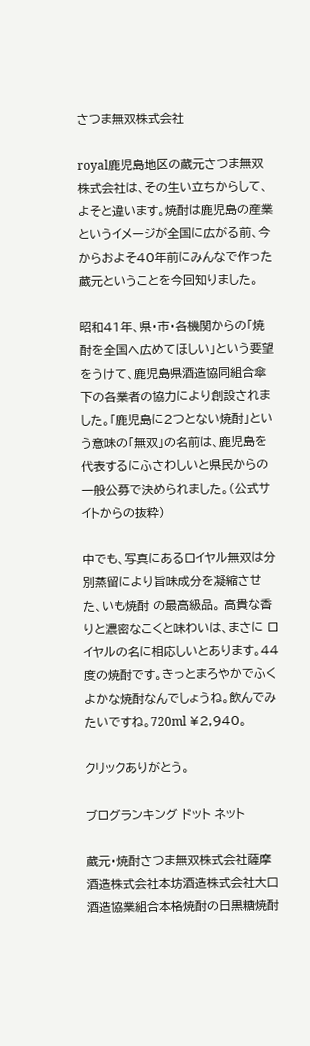さつま無双株式会社

royal鹿児島地区の蔵元さつま無双株式会社は、その生い立ちからして、よそと違います。焼酎は鹿児島の産業というイメージが全国に広がる前、今からおよそ40年前にみんなで作った蔵元ということを今回知りました。

昭和41年、県・市・各機関からの「焼酎を全国へ広めてほしい」という要望をうけて、鹿児島県酒造協同組合傘下の各業者の協力により創設されました。「鹿児島に2つとない焼酎」という意味の「無双」の名前は、鹿児島を代表するにふさわしいと県民からの一般公募で決められました。(公式サイトからの抜粋)

中でも、写真にあるロイヤル無双は分別蒸留により旨味成分を凝縮させた、いも焼酎 の最高級品。 高貴な香りと濃密なこくと味わいは、まさに ロイヤルの名に相応しいとあります。44度の焼酎です。きっとまろやかでふくよかな焼酎なんでしょうね。飲んでみたいですね。720ml ¥2,940。

クリックありがとう。

ブログランキング ドット ネット

蔵元・焼酎さつま無双株式会社薩摩酒造株式会社本坊酒造株式会社大口酒造協業組合本格焼酎の日黒糖焼酎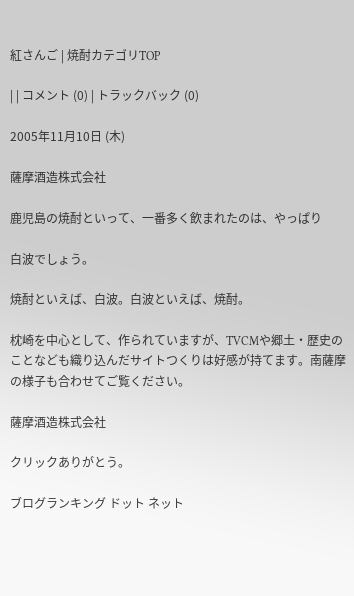紅さんご | 焼酎カテゴリTOP

| | コメント (0) | トラックバック (0)

2005年11月10日 (木)

薩摩酒造株式会社

鹿児島の焼酎といって、一番多く飲まれたのは、やっぱり

白波でしょう。

焼酎といえば、白波。白波といえば、焼酎。

枕崎を中心として、作られていますが、TVCMや郷土・歴史のことなども織り込んだサイトつくりは好感が持てます。南薩摩の様子も合わせてご覧ください。

薩摩酒造株式会社

クリックありがとう。

ブログランキング ドット ネット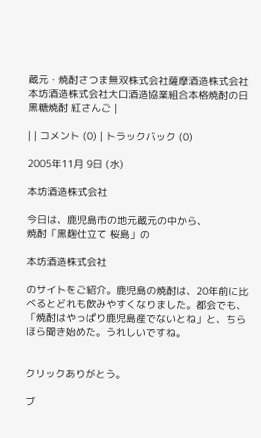蔵元・焼酎さつま無双株式会社薩摩酒造株式会社本坊酒造株式会社大口酒造協業組合本格焼酎の日黒糖焼酎 紅さんご |

| | コメント (0) | トラックバック (0)

2005年11月 9日 (水)

本坊酒造株式会社

今日は、鹿児島市の地元蔵元の中から、
焼酎「黒麹仕立て 桜島」の

本坊酒造株式会社

のサイトをご紹介。鹿児島の焼酎は、20年前に比べるとどれも飲みやすくなりました。都会でも、「焼酎はやっぱり鹿児島産でないとね」と、ちらほら聞き始めた。うれしいですね。


クリックありがとう。

ブ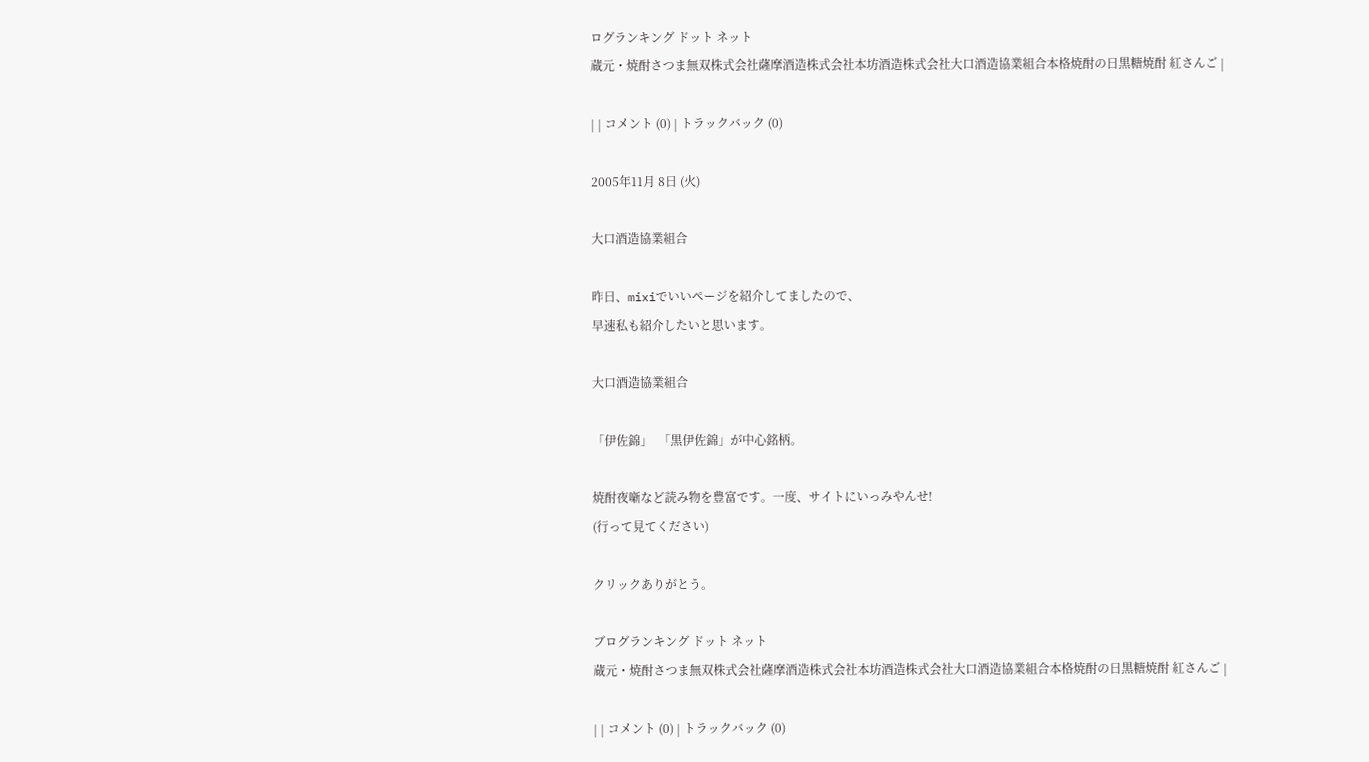ログランキング ドット ネット
蔵元・焼酎さつま無双株式会社薩摩酒造株式会社本坊酒造株式会社大口酒造協業組合本格焼酎の日黒糖焼酎 紅さんご |

| | コメント (0) | トラックバック (0)

2005年11月 8日 (火)

大口酒造協業組合

昨日、mixiでいいページを紹介してましたので、
早速私も紹介したいと思います。

大口酒造協業組合

「伊佐錦」  「黒伊佐錦」が中心銘柄。

焼酎夜噺など読み物を豊富です。一度、サイトにいっみやんせ!
(行って見てください)

クリックありがとう。

ブログランキング ドット ネット
蔵元・焼酎さつま無双株式会社薩摩酒造株式会社本坊酒造株式会社大口酒造協業組合本格焼酎の日黒糖焼酎 紅さんご |

| | コメント (0) | トラックバック (0)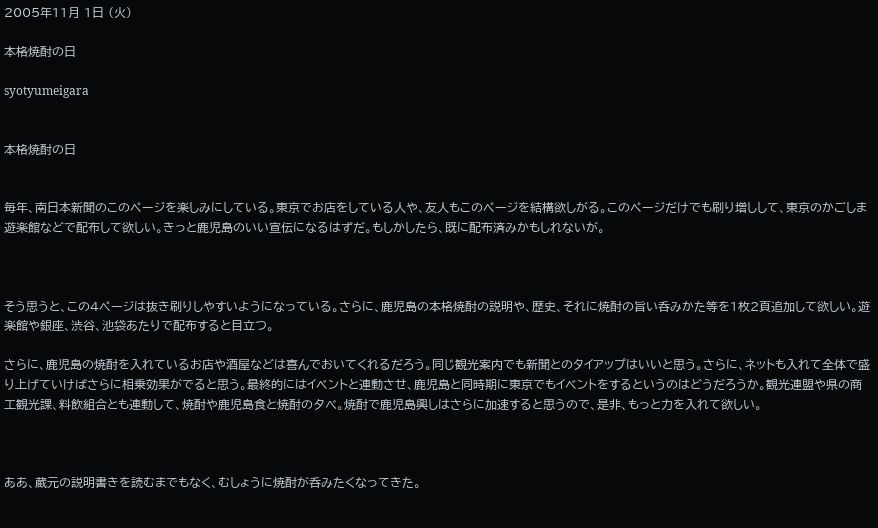2005年11月 1日 (火)

本格焼酎の日

syotyumeigara


本格焼酎の日


毎年、南日本新聞のこのページを楽しみにしている。東京でお店をしている人や、友人もこのページを結構欲しがる。このページだけでも刷り増しして、東京のかごしま遊楽館などで配布して欲しい。きっと鹿児島のいい宣伝になるはずだ。もしかしたら、既に配布済みかもしれないが。



そう思うと、この4ページは抜き刷りしやすいようになっている。さらに、鹿児島の本格焼酎の説明や、歴史、それに焼酎の旨い呑みかた等を1枚2頁追加して欲しい。遊楽館や銀座、渋谷、池袋あたりで配布すると目立つ。

さらに、鹿児島の焼酎を入れているお店や酒屋などは喜んでおいてくれるだろう。同じ観光案内でも新聞とのタイアップはいいと思う。さらに、ネットも入れて全体で盛り上げていけばさらに相乗効果がでると思う。最終的にはイベントと連動させ、鹿児島と同時期に東京でもイベントをするというのはどうだろうか。観光連盟や県の商工観光課、料飲組合とも連動して、焼酎や鹿児島食と焼酎の夕べ。焼酎で鹿児島興しはさらに加速すると思うので、是非、もっと力を入れて欲しい。



ああ、蔵元の説明書きを読むまでもなく、むしょうに焼酎が呑みたくなってきた。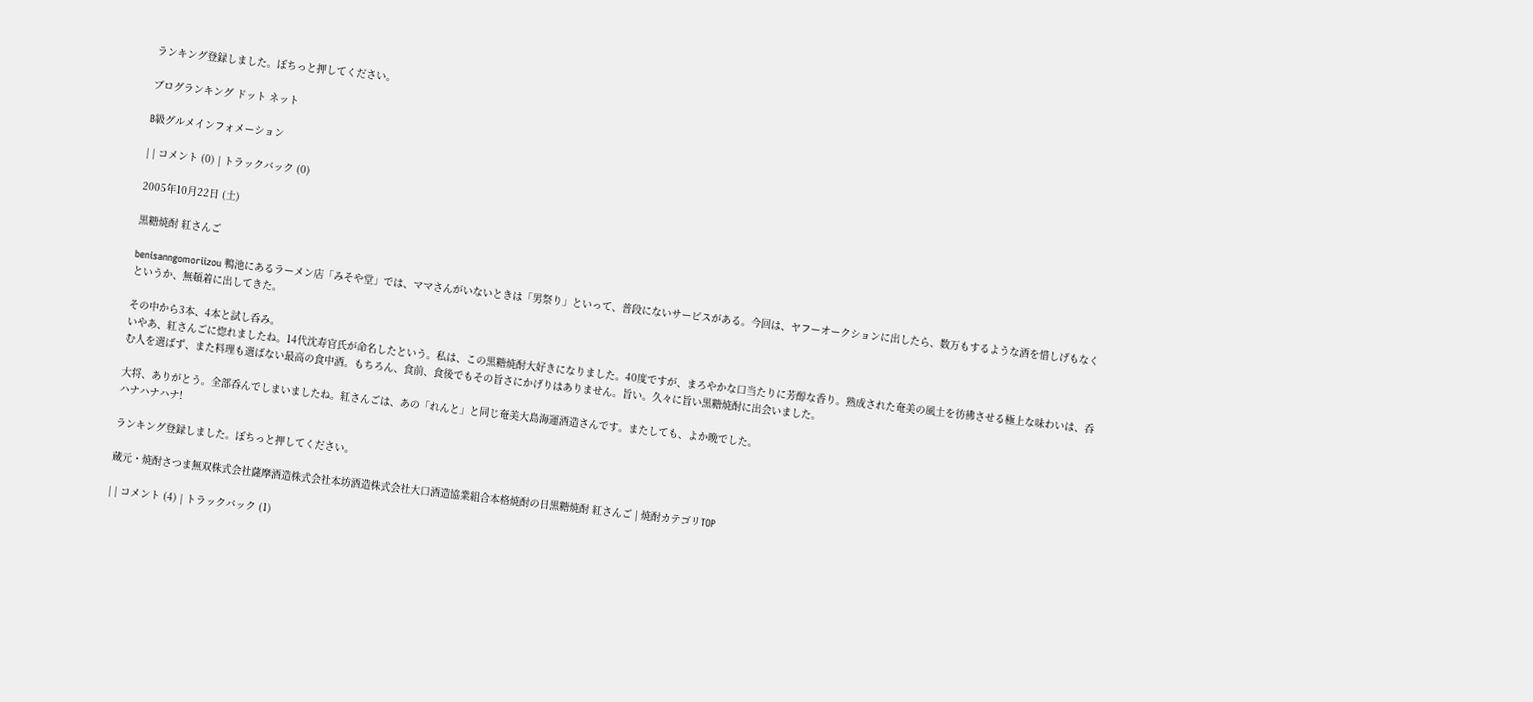ランキング登録しました。ぽちっと押してください。

ブログランキング ドット ネット

B級グルメインフォメーション

| | コメント (0) | トラックバック (0)

2005年10月22日 (土)

黒糖焼酎 紅さんご

benisanngomoriizou 鴨池にあるラーメン店「みそや堂」では、ママさんがいないときは「男祭り」といって、普段にないサービスがある。今回は、ヤフーオークションに出したら、数万もするような酒を惜しげもなくというか、無頓着に出してきた。

その中から3本、4本と試し呑み。
いやあ、紅さんごに惚れましたね。14代沈寿官氏が命名したという。私は、この黒糖焼酎大好きになりました。40度ですが、まろやかな口当たりに芳醇な香り。熟成された奄美の風土を彷彿させる極上な味わいは、呑む人を選ばず、また料理も選ばない最高の食中酒。もちろん、食前、食後でもその旨さにかげりはありません。旨い。久々に旨い黒糖焼酎に出会いました。

大将、ありがとう。全部呑んでしまいましたね。紅さんごは、あの「れんと」と同じ奄美大島海運酒造さんです。またしても、よか晩でした。
ハナハナハナ!

ランキング登録しました。ぽちっと押してください。

蔵元・焼酎さつま無双株式会社薩摩酒造株式会社本坊酒造株式会社大口酒造協業組合本格焼酎の日黒糖焼酎 紅さんご | 焼酎カテゴリTOP

| | コメント (4) | トラックバック (1)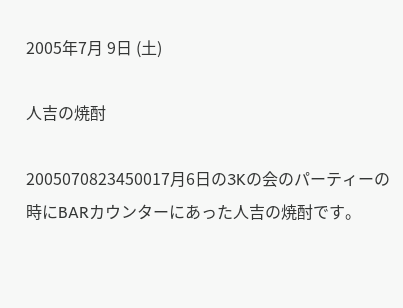2005年7月 9日 (土)

人吉の焼酎

2005070823450017月6日の3Kの会のパーティーの時にBARカウンターにあった人吉の焼酎です。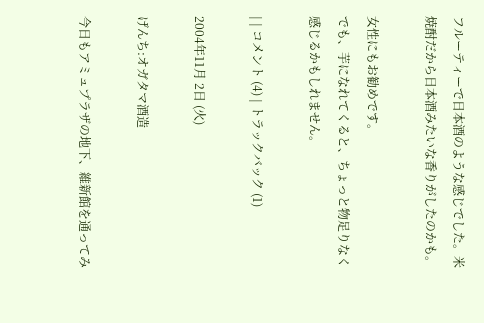フルーティーで日本酒のような感じでした。米焼酎だから日本酒みたいな香りがしたのかも。

女性にもお勧めです。
でも、芋になれてくると、ちょっと物足りなく感じるかもしれません。

| | コメント (4) | トラックバック (1)

2004年11月 2日 (火)

げんち:オガタマ酒造

今日もアミュプラザの地下、維新館を通ってみ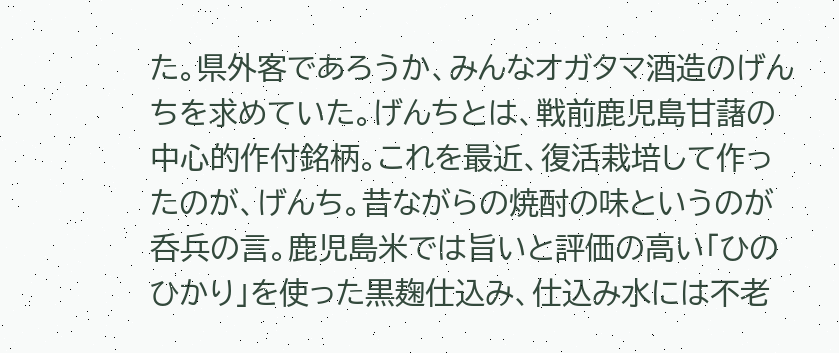た。県外客であろうか、みんなオガタマ酒造のげんちを求めていた。げんちとは、戦前鹿児島甘藷の中心的作付銘柄。これを最近、復活栽培して作ったのが、げんち。昔ながらの焼酎の味というのが呑兵の言。鹿児島米では旨いと評価の高い「ひのひかり」を使った黒麹仕込み、仕込み水には不老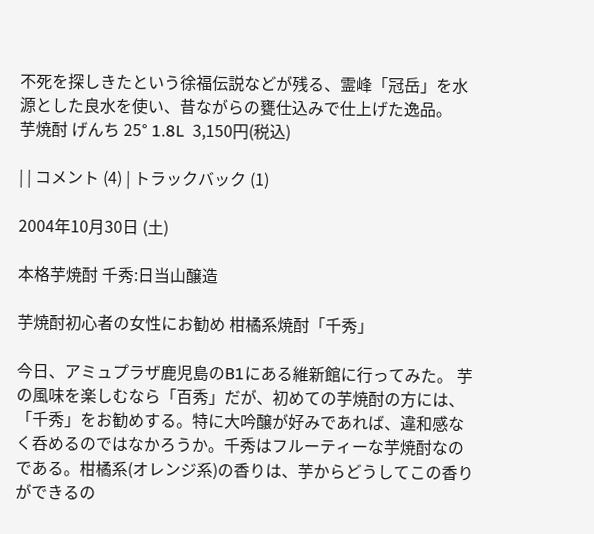不死を探しきたという徐福伝説などが残る、霊峰「冠岳」を水源とした良水を使い、昔ながらの甕仕込みで仕上げた逸品。
芋焼酎 げんち 25° 1.8L  3,150円(税込)

| | コメント (4) | トラックバック (1)

2004年10月30日 (土)

本格芋焼酎 千秀:日当山醸造

芋焼酎初心者の女性にお勧め 柑橘系焼酎「千秀」

今日、アミュプラザ鹿児島のB1にある維新館に行ってみた。 芋の風味を楽しむなら「百秀」だが、初めての芋焼酎の方には、「千秀」をお勧めする。特に大吟醸が好みであれば、違和感なく呑めるのではなかろうか。千秀はフルーティーな芋焼酎なのである。柑橘系(オレンジ系)の香りは、芋からどうしてこの香りができるの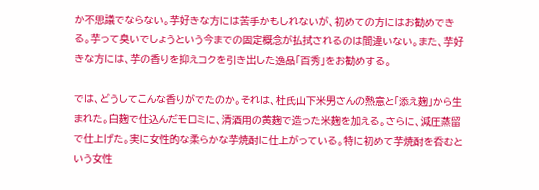か不思議でならない。芋好きな方には苦手かもしれないが、初めての方にはお勧めできる。芋って臭いでしょうという今までの固定概念が払拭されるのは間違いない。また、芋好きな方には、芋の香りを抑えコクを引き出した逸品「百秀」をお勧めする。

では、どうしてこんな香りがでたのか。それは、杜氏山下米男さんの熱意と「添え麹」から生まれた。白麹で仕込んだモロミに、清酒用の黄麹で造った米麹を加える。さらに、減圧蒸留で仕上げた。実に女性的な柔らかな芋焼酎に仕上がっている。特に初めて芋焼酎を呑むという女性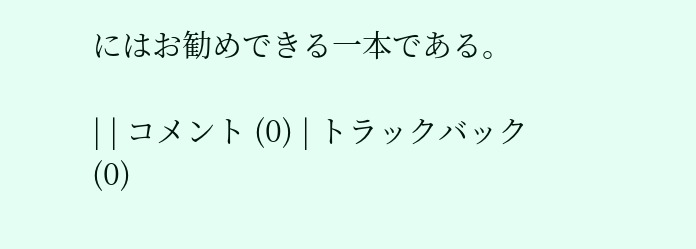にはお勧めできる一本である。

| | コメント (0) | トラックバック (0)